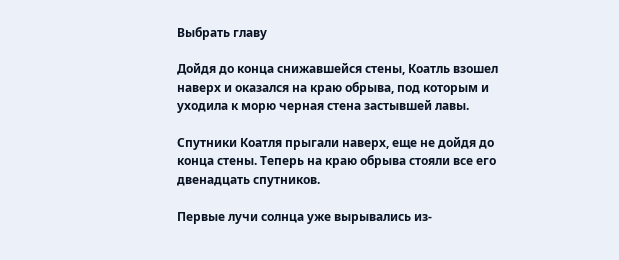Выбрать главу

Дойдя до конца снижавшейся стены, Коатль взошел наверх и оказался на краю обрыва, под которым и уходила к морю черная стена застывшей лавы.

Спутники Коатля прыгали наверх, еще не дойдя до конца стены. Теперь на краю обрыва стояли все его двенадцать спутников.

Первые лучи солнца уже вырывались из-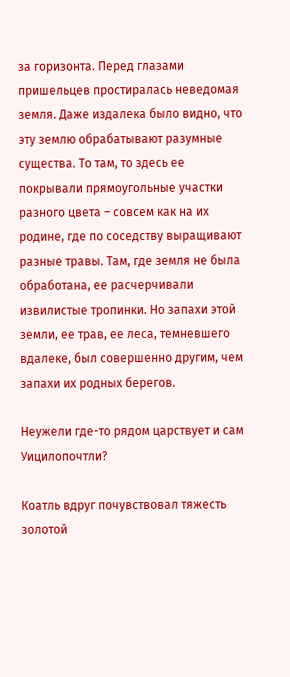за горизонта. Перед глазами пришельцев простиралась неведомая земля. Даже издалека было видно, что эту землю обрабатывают разумные существа. То там, то здесь ее покрывали прямоугольные участки разного цвета – совсем как на их родине, где по соседству выращивают разные травы. Там, где земля не была обработана, ее расчерчивали извилистые тропинки. Но запахи этой земли, ее трав, ее леса, темневшего вдалеке, был совершенно другим, чем запахи их родных берегов.

Неужели где-то рядом царствует и сам Уицилопочтли?

Коатль вдруг почувствовал тяжесть золотой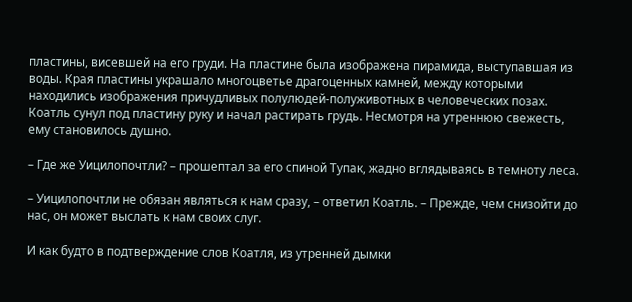пластины, висевшей на его груди. На пластине была изображена пирамида, выступавшая из воды. Края пластины украшало многоцветье драгоценных камней, между которыми находились изображения причудливых полулюдей-полуживотных в человеческих позах. Коатль сунул под пластину руку и начал растирать грудь. Несмотря на утреннюю свежесть, ему становилось душно.

– Где же Уицилопочтли? – прошептал за его спиной Тупак, жадно вглядываясь в темноту леса.

– Уицилопочтли не обязан являться к нам сразу, – ответил Коатль. – Прежде, чем снизойти до нас, он может выслать к нам своих слуг.

И как будто в подтверждение слов Коатля, из утренней дымки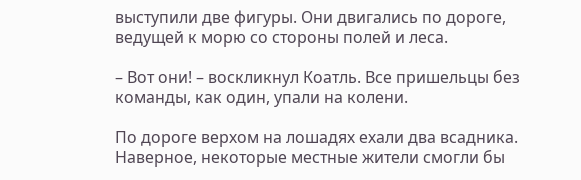выступили две фигуры. Они двигались по дороге, ведущей к морю со стороны полей и леса.

– Вот они! – воскликнул Коатль. Все пришельцы без команды, как один, упали на колени.

По дороге верхом на лошадях ехали два всадника. Наверное, некоторые местные жители смогли бы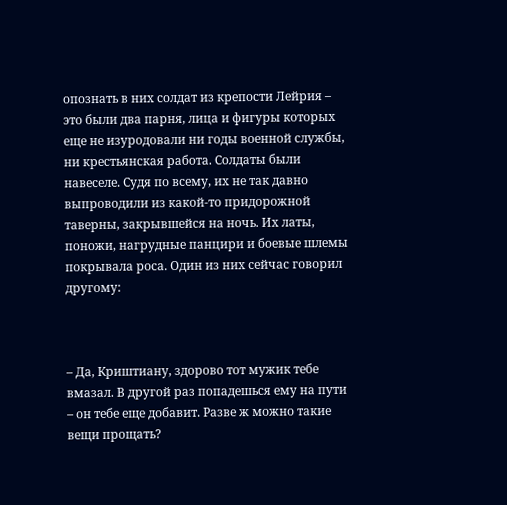опознать в них солдат из крепости Лейрия – это были два парня, лица и фигуры которых еще не изуродовали ни годы военной службы, ни крестьянская работа. Солдаты были навеселе. Судя по всему, их не так давно выпроводили из какой-то придорожной таверны, закрывшейся на ночь. Их латы, поножи, нагрудные панцири и боевые шлемы покрывала роса. Один из них сейчас говорил другому:



– Да, Криштиану, здорово тот мужик тебе вмазал. В другой раз попадешься ему на пути – он тебе еще добавит. Разве ж можно такие вещи прощать?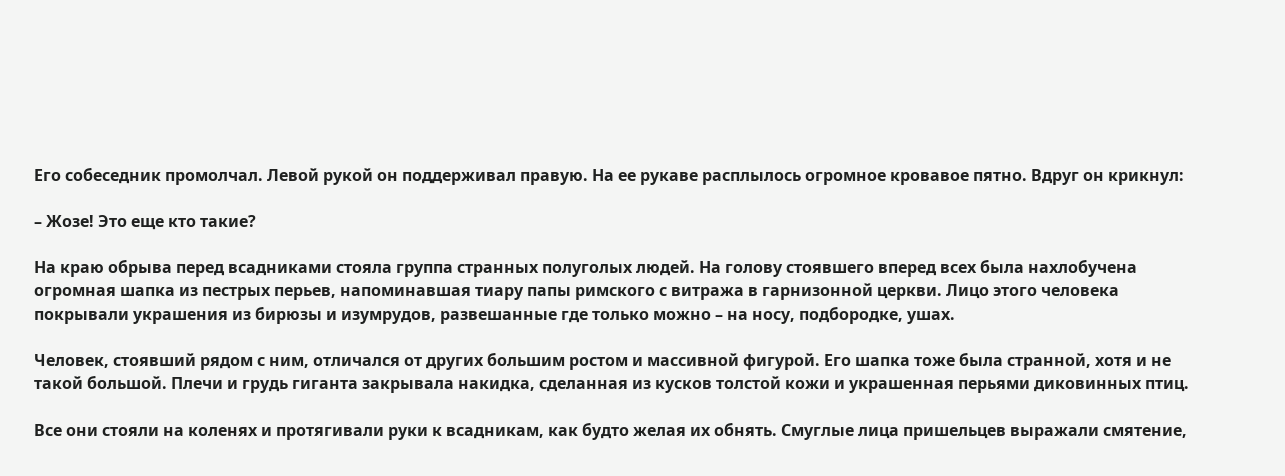Его собеседник промолчал. Левой рукой он поддерживал правую. На ее рукаве расплылось огромное кровавое пятно. Вдруг он крикнул:

– Жозе! Это еще кто такие?

На краю обрыва перед всадниками стояла группа странных полуголых людей. На голову стоявшего вперед всех была нахлобучена огромная шапка из пестрых перьев, напоминавшая тиару папы римского с витража в гарнизонной церкви. Лицо этого человека покрывали украшения из бирюзы и изумрудов, развешанные где только можно – на носу, подбородке, ушах.

Человек, стоявший рядом с ним, отличался от других большим ростом и массивной фигурой. Его шапка тоже была странной, хотя и не такой большой. Плечи и грудь гиганта закрывала накидка, сделанная из кусков толстой кожи и украшенная перьями диковинных птиц.

Все они стояли на коленях и протягивали руки к всадникам, как будто желая их обнять. Смуглые лица пришельцев выражали смятение,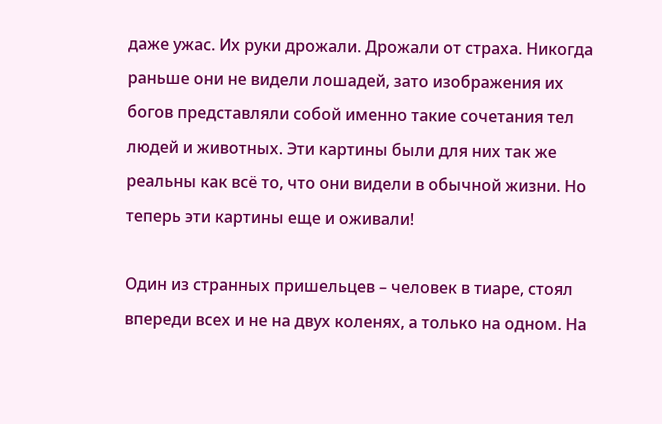даже ужас. Их руки дрожали. Дрожали от страха. Никогда раньше они не видели лошадей, зато изображения их богов представляли собой именно такие сочетания тел людей и животных. Эти картины были для них так же реальны как всё то, что они видели в обычной жизни. Но теперь эти картины еще и оживали!

Один из странных пришельцев – человек в тиаре, стоял впереди всех и не на двух коленях, а только на одном. На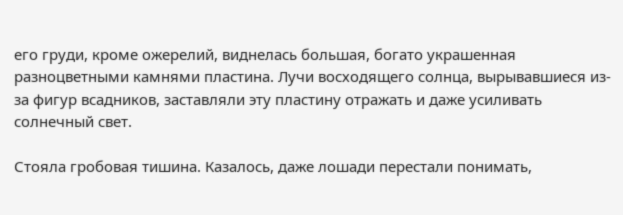его груди, кроме ожерелий, виднелась большая, богато украшенная разноцветными камнями пластина. Лучи восходящего солнца, вырывавшиеся из-за фигур всадников, заставляли эту пластину отражать и даже усиливать солнечный свет.

Стояла гробовая тишина. Казалось, даже лошади перестали понимать,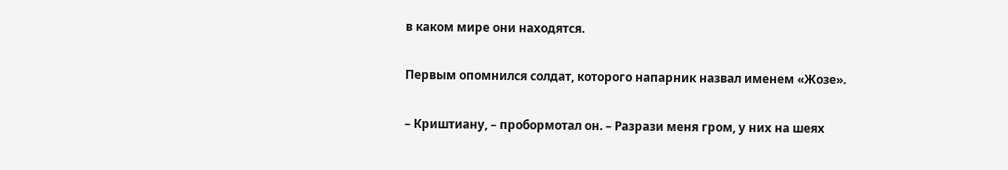в каком мире они находятся.

Первым опомнился солдат, которого напарник назвал именем «Жозе».

– Криштиану, – пробормотал он. – Разрази меня гром, у них на шеях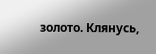золото. Клянусь,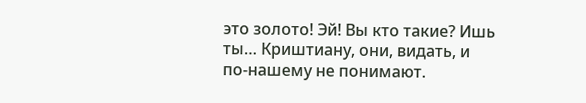это золото! Эй! Вы кто такие? Ишь ты… Криштиану, они, видать, и по-нашему не понимают.